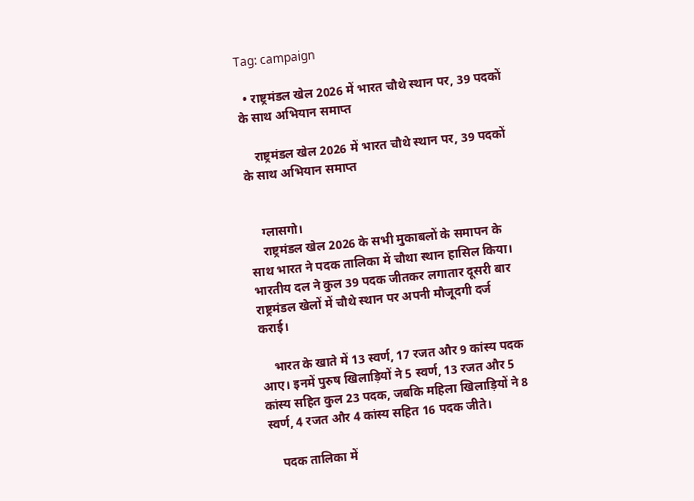Tag: campaign

  • राष्ट्रमंडल खेल 2026 में भारत चौथे स्थान पर, 39 पदकों के साथ अभियान समाप्त

    राष्ट्रमंडल खेल 2026 में भारत चौथे स्थान पर, 39 पदकों के साथ अभियान समाप्त


    ग्लासगो।
    राष्ट्रमंडल खेल 2026 के सभी मुकाबलों के समापन के साथ भारत ने पदक तालिका में चौथा स्थान हासिल किया। भारतीय दल ने कुल 39 पदक जीतकर लगातार दूसरी बार राष्ट्रमंडल खेलों में चौथे स्थान पर अपनी मौजूदगी दर्ज कराई।

    भारत के खाते में 13 स्वर्ण, 17 रजत और 9 कांस्य पदक आए। इनमें पुरुष खिलाड़ियों ने 5 स्वर्ण, 13 रजत और 5 कांस्य सहित कुल 23 पदक, जबकि महिला खिलाड़ियों ने 8 स्वर्ण, 4 रजत और 4 कांस्य सहित 16 पदक जीते।

    पदक तालिका में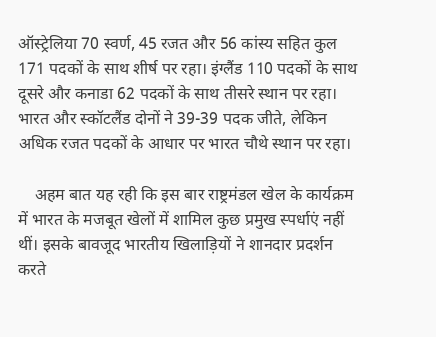ऑस्ट्रेलिया 70 स्वर्ण, 45 रजत और 56 कांस्य सहित कुल 171 पदकों के साथ शीर्ष पर रहा। इंग्लैंड 110 पदकों के साथ दूसरे और कनाडा 62 पदकों के साथ तीसरे स्थान पर रहा। भारत और स्कॉटलैंड दोनों ने 39-39 पदक जीते, लेकिन अधिक रजत पदकों के आधार पर भारत चौथे स्थान पर रहा।

    अहम बात यह रही कि इस बार राष्ट्रमंडल खेल के कार्यक्रम में भारत के मजबूत खेलों में शामिल कुछ प्रमुख स्पर्धाएं नहीं थीं। इसके बावजूद भारतीय खिलाड़ियों ने शानदार प्रदर्शन करते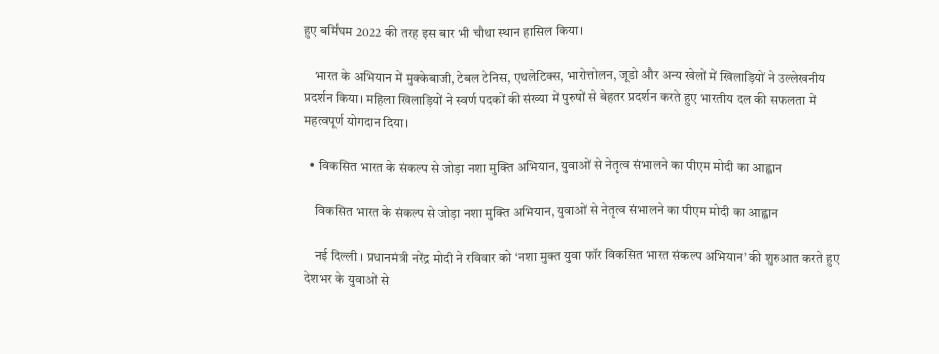हुए बर्मिंघम 2022 की तरह इस बार भी चौथा स्थान हासिल किया।

    भारत के अभियान में मुक्केबाजी, टेबल टेनिस, एथलेटिक्स, भारोत्तोलन, जूडो और अन्य खेलों में खिलाड़ियों ने उल्लेखनीय प्रदर्शन किया। महिला खिलाड़ियों ने स्वर्ण पदकों की संख्या में पुरुषों से बेहतर प्रदर्शन करते हुए भारतीय दल की सफलता में महत्वपूर्ण योगदान दिया।

  • विकसित भारत के संकल्प से जोड़ा नशा मुक्ति अभियान, युवाओं से नेतृत्व संभालने का पीएम मोदी का आह्वान

    विकसित भारत के संकल्प से जोड़ा नशा मुक्ति अभियान, युवाओं से नेतृत्व संभालने का पीएम मोदी का आह्वान

    नई दिल्ली । प्रधानमंत्री नरेंद्र मोदी ने रविवार को ‘नशा मुक्त युवा फॉर विकसित भारत संकल्प अभियान’ की शुरुआत करते हुए देशभर के युवाओं से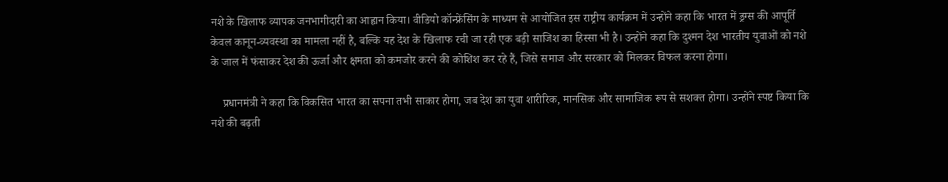नशे के खिलाफ व्यापक जनभागीदारी का आह्वान किया। वीडियो कॉन्फ्रेंसिंग के माध्यम से आयोजित इस राष्ट्रीय कार्यक्रम में उन्होंने कहा कि भारत में ड्रग्स की आपूर्ति केवल कानून-व्यवस्था का मामला नहीं है, बल्कि यह देश के खिलाफ रची जा रही एक बड़ी साजिश का हिस्सा भी है। उन्होंने कहा कि दुश्मन देश भारतीय युवाओं को नशे के जाल में फंसाकर देश की ऊर्जा और क्षमता को कमजोर करने की कोशिश कर रहे हैं, जिसे समाज और सरकार को मिलकर विफल करना होगा।

    प्रधानमंत्री ने कहा कि विकसित भारत का सपना तभी साकार होगा, जब देश का युवा शारीरिक, मानसिक और सामाजिक रूप से सशक्त होगा। उन्होंने स्पष्ट किया कि नशे की बढ़ती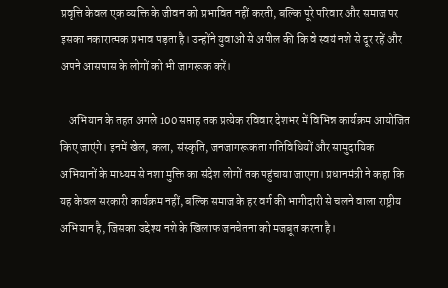प्रवृत्ति केवल एक व्यक्ति के जीवन को प्रभावित नहीं करती, बल्कि पूरे परिवार और समाज पर इसका नकारात्मक प्रभाव पड़ता है। उन्होंने युवाओं से अपील की कि वे स्वयं नशे से दूर रहें और अपने आसपास के लोगों को भी जागरूक करें।

    अभियान के तहत अगले 100 सप्ताह तक प्रत्येक रविवार देशभर में विभिन्न कार्यक्रम आयोजित किए जाएंगे। इनमें खेल, कला, संस्कृति, जनजागरूकता गतिविधियों और सामुदायिक अभियानों के माध्यम से नशा मुक्ति का संदेश लोगों तक पहुंचाया जाएगा। प्रधानमंत्री ने कहा कि यह केवल सरकारी कार्यक्रम नहीं, बल्कि समाज के हर वर्ग की भागीदारी से चलने वाला राष्ट्रीय अभियान है, जिसका उद्देश्य नशे के खिलाफ जनचेतना को मजबूत करना है।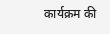कार्यक्रम की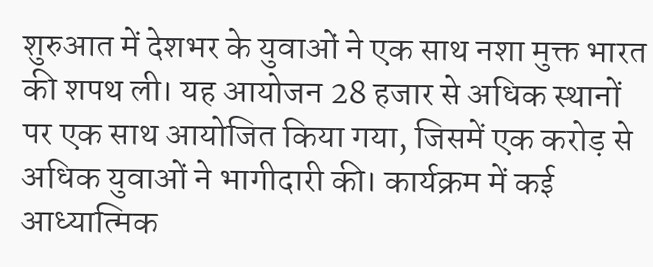शुरुआत में देशभर के युवाओं ने एक साथ नशा मुक्त भारत की शपथ ली। यह आयोजन 28 हजार से अधिक स्थानों पर एक साथ आयोजित किया गया, जिसमें एक करोड़ से अधिक युवाओं ने भागीदारी की। कार्यक्रम में कई आध्यात्मिक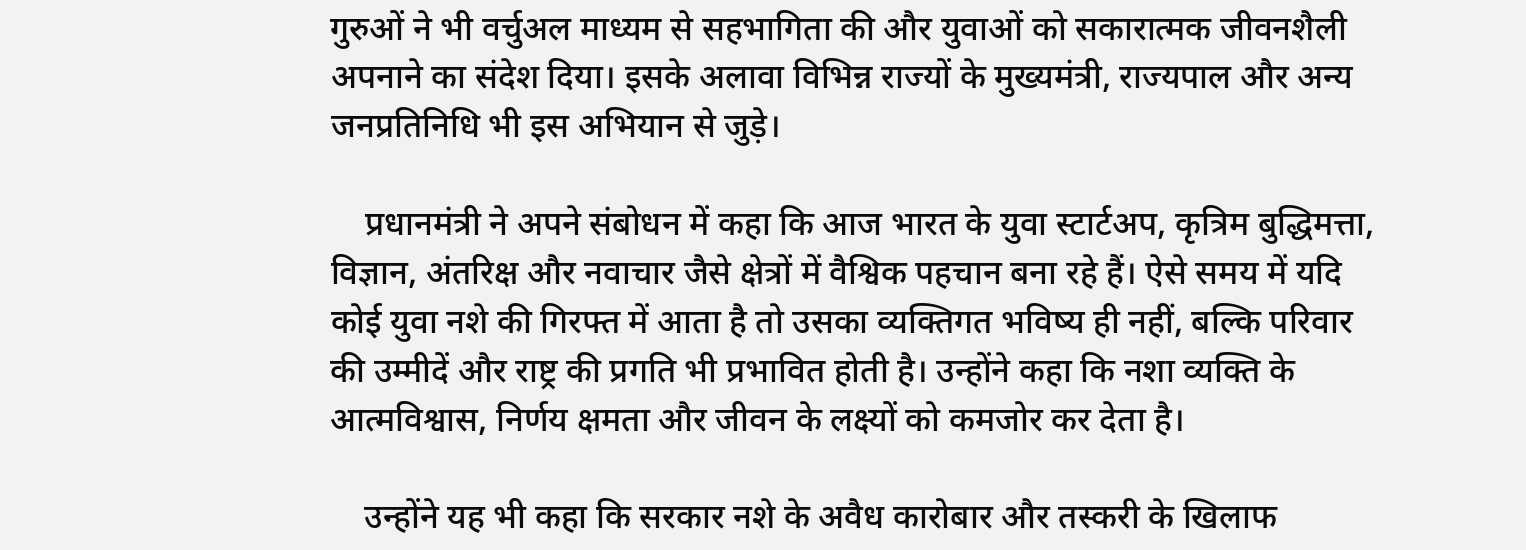गुरुओं ने भी वर्चुअल माध्यम से सहभागिता की और युवाओं को सकारात्मक जीवनशैली अपनाने का संदेश दिया। इसके अलावा विभिन्न राज्यों के मुख्यमंत्री, राज्यपाल और अन्य जनप्रतिनिधि भी इस अभियान से जुड़े।

    प्रधानमंत्री ने अपने संबोधन में कहा कि आज भारत के युवा स्टार्टअप, कृत्रिम बुद्धिमत्ता, विज्ञान, अंतरिक्ष और नवाचार जैसे क्षेत्रों में वैश्विक पहचान बना रहे हैं। ऐसे समय में यदि कोई युवा नशे की गिरफ्त में आता है तो उसका व्यक्तिगत भविष्य ही नहीं, बल्कि परिवार की उम्मीदें और राष्ट्र की प्रगति भी प्रभावित होती है। उन्होंने कहा कि नशा व्यक्ति के आत्मविश्वास, निर्णय क्षमता और जीवन के लक्ष्यों को कमजोर कर देता है।

    उन्होंने यह भी कहा कि सरकार नशे के अवैध कारोबार और तस्करी के खिलाफ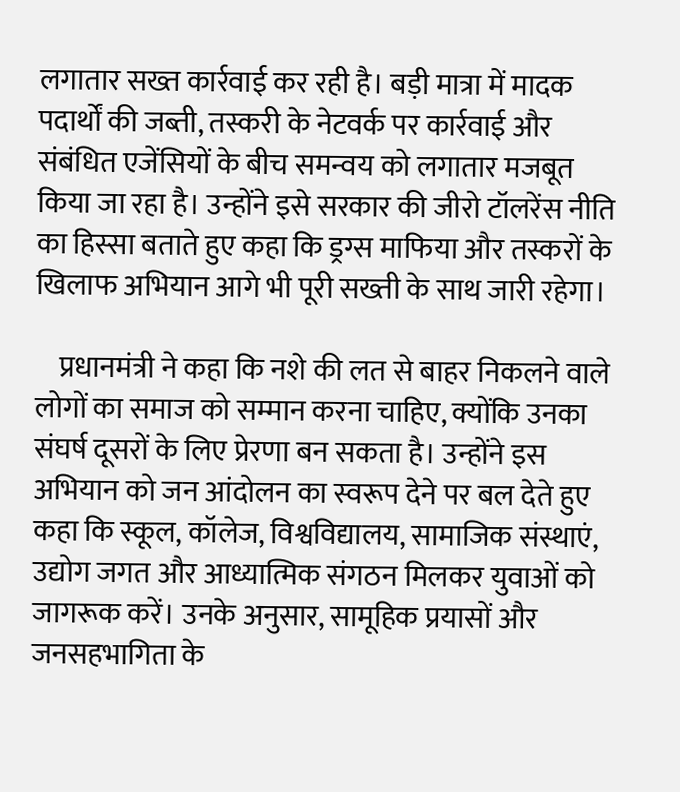लगातार सख्त कार्रवाई कर रही है। बड़ी मात्रा में मादक पदार्थों की जब्ती, तस्करी के नेटवर्क पर कार्रवाई और संबंधित एजेंसियों के बीच समन्वय को लगातार मजबूत किया जा रहा है। उन्होंने इसे सरकार की जीरो टॉलरेंस नीति का हिस्सा बताते हुए कहा कि ड्रग्स माफिया और तस्करों के खिलाफ अभियान आगे भी पूरी सख्ती के साथ जारी रहेगा।

    प्रधानमंत्री ने कहा कि नशे की लत से बाहर निकलने वाले लोगों का समाज को सम्मान करना चाहिए, क्योंकि उनका संघर्ष दूसरों के लिए प्रेरणा बन सकता है। उन्होंने इस अभियान को जन आंदोलन का स्वरूप देने पर बल देते हुए कहा कि स्कूल, कॉलेज, विश्वविद्यालय, सामाजिक संस्थाएं, उद्योग जगत और आध्यात्मिक संगठन मिलकर युवाओं को जागरूक करें। उनके अनुसार, सामूहिक प्रयासों और जनसहभागिता के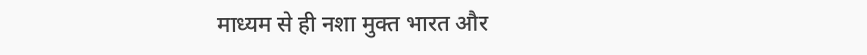माध्यम से ही नशा मुक्त भारत और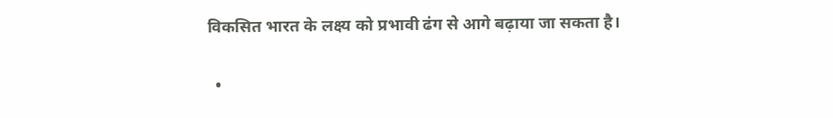विकसित भारत के लक्ष्य को प्रभावी ढंग से आगे बढ़ाया जा सकता है।

  •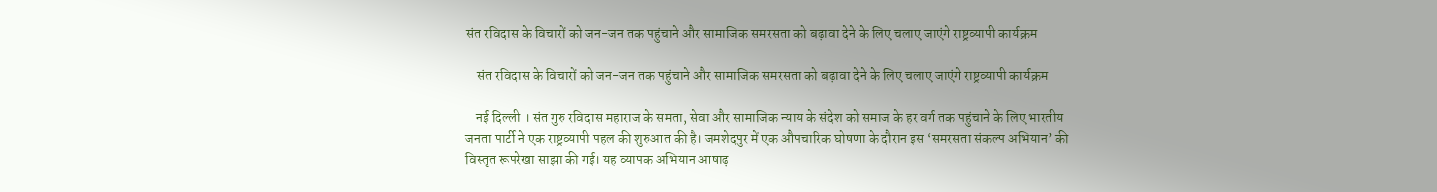संत रविदास के विचारों को जन-जन तक पहुंचाने और सामाजिक समरसता को बढ़ावा देने के लिए चलाए जाएंगे राष्ट्रव्यापी कार्यक्रम

    संत रविदास के विचारों को जन-जन तक पहुंचाने और सामाजिक समरसता को बढ़ावा देने के लिए चलाए जाएंगे राष्ट्रव्यापी कार्यक्रम

    नई दिल्ली । संत गुरु रविदास महाराज के समता, सेवा और सामाजिक न्याय के संदेश को समाज के हर वर्ग तक पहुंचाने के लिए भारतीय जनता पार्टी ने एक राष्ट्रव्यापी पहल की शुरुआत की है। जमशेदपुर में एक औपचारिक घोषणा के दौरान इस ‘समरसता संकल्प अभियान’ की विस्तृत रूपरेखा साझा की गई। यह व्यापक अभियान आषाढ़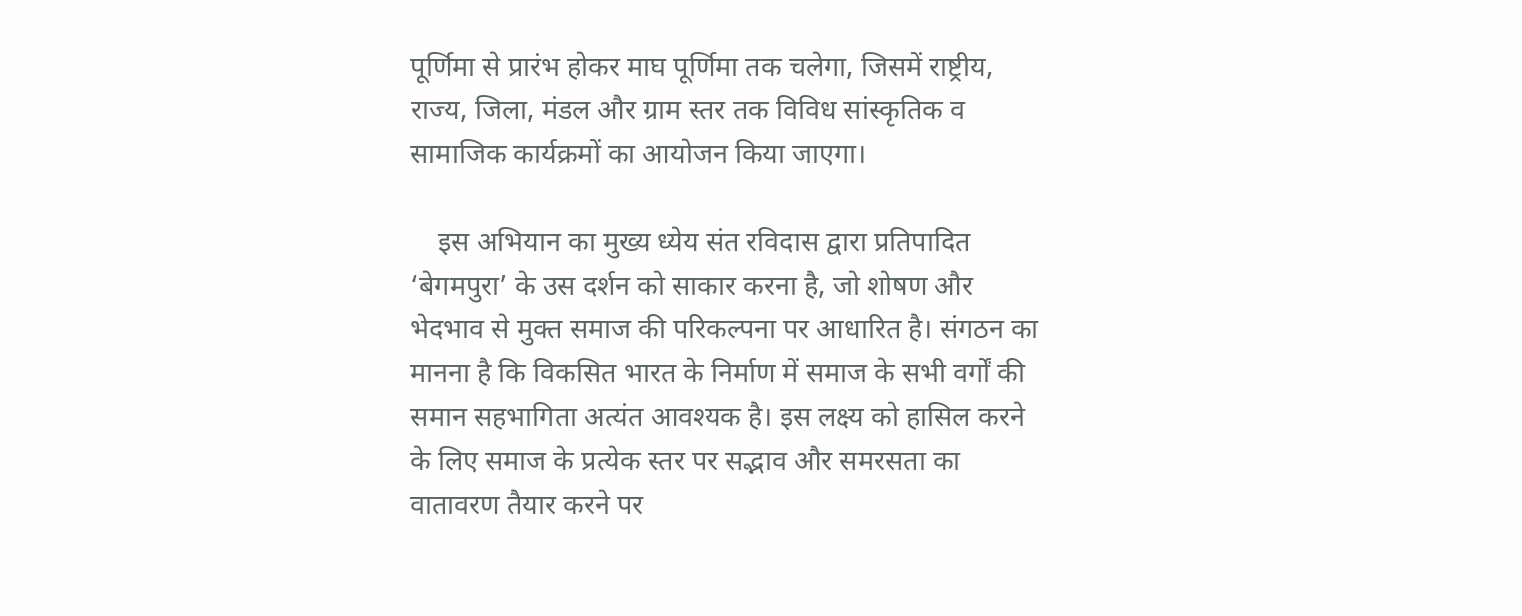पूर्णिमा से प्रारंभ होकर माघ पूर्णिमा तक चलेगा, जिसमें राष्ट्रीय, राज्य, जिला, मंडल और ग्राम स्तर तक विविध सांस्कृतिक व सामाजिक कार्यक्रमों का आयोजन किया जाएगा।

    इस अभियान का मुख्य ध्येय संत रविदास द्वारा प्रतिपादित ‘बेगमपुरा’ के उस दर्शन को साकार करना है, जो शोषण और भेदभाव से मुक्त समाज की परिकल्पना पर आधारित है। संगठन का मानना है कि विकसित भारत के निर्माण में समाज के सभी वर्गों की समान सहभागिता अत्यंत आवश्यक है। इस लक्ष्य को हासिल करने के लिए समाज के प्रत्येक स्तर पर सद्भाव और समरसता का वातावरण तैयार करने पर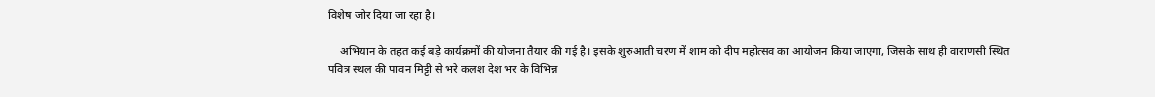विशेष जोर दिया जा रहा है।

    अभियान के तहत कई बड़े कार्यक्रमों की योजना तैयार की गई है। इसके शुरुआती चरण में शाम को दीप महोत्सव का आयोजन किया जाएगा, जिसके साथ ही वाराणसी स्थित पवित्र स्थल की पावन मिट्टी से भरे कलश देश भर के विभिन्न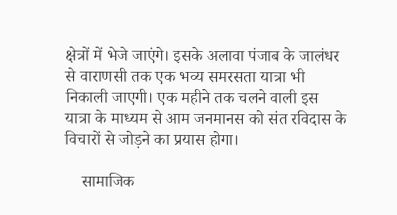क्षेत्रों में भेजे जाएंगे। इसके अलावा पंजाब के जालंधर से वाराणसी तक एक भव्य समरसता यात्रा भी निकाली जाएगी। एक महीने तक चलने वाली इस यात्रा के माध्यम से आम जनमानस को संत रविदास के विचारों से जोड़ने का प्रयास होगा।

    सामाजिक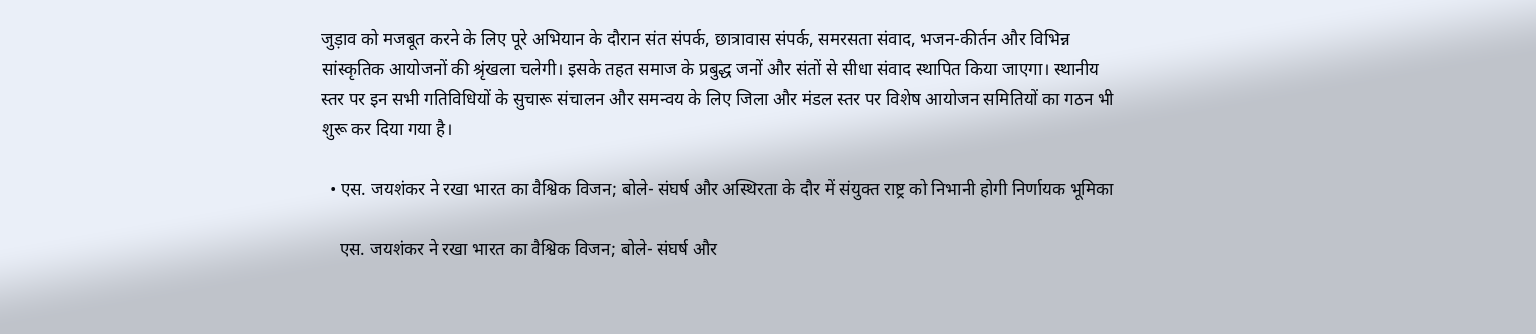जुड़ाव को मजबूत करने के लिए पूरे अभियान के दौरान संत संपर्क, छात्रावास संपर्क, समरसता संवाद, भजन-कीर्तन और विभिन्न सांस्कृतिक आयोजनों की श्रृंखला चलेगी। इसके तहत समाज के प्रबुद्ध जनों और संतों से सीधा संवाद स्थापित किया जाएगा। स्थानीय स्तर पर इन सभी गतिविधियों के सुचारू संचालन और समन्वय के लिए जिला और मंडल स्तर पर विशेष आयोजन समितियों का गठन भी शुरू कर दिया गया है।

  • एस. जयशंकर ने रखा भारत का वैश्विक विजन; बोले- संघर्ष और अस्थिरता के दौर में संयुक्त राष्ट्र को निभानी होगी निर्णायक भूमिका

    एस. जयशंकर ने रखा भारत का वैश्विक विजन; बोले- संघर्ष और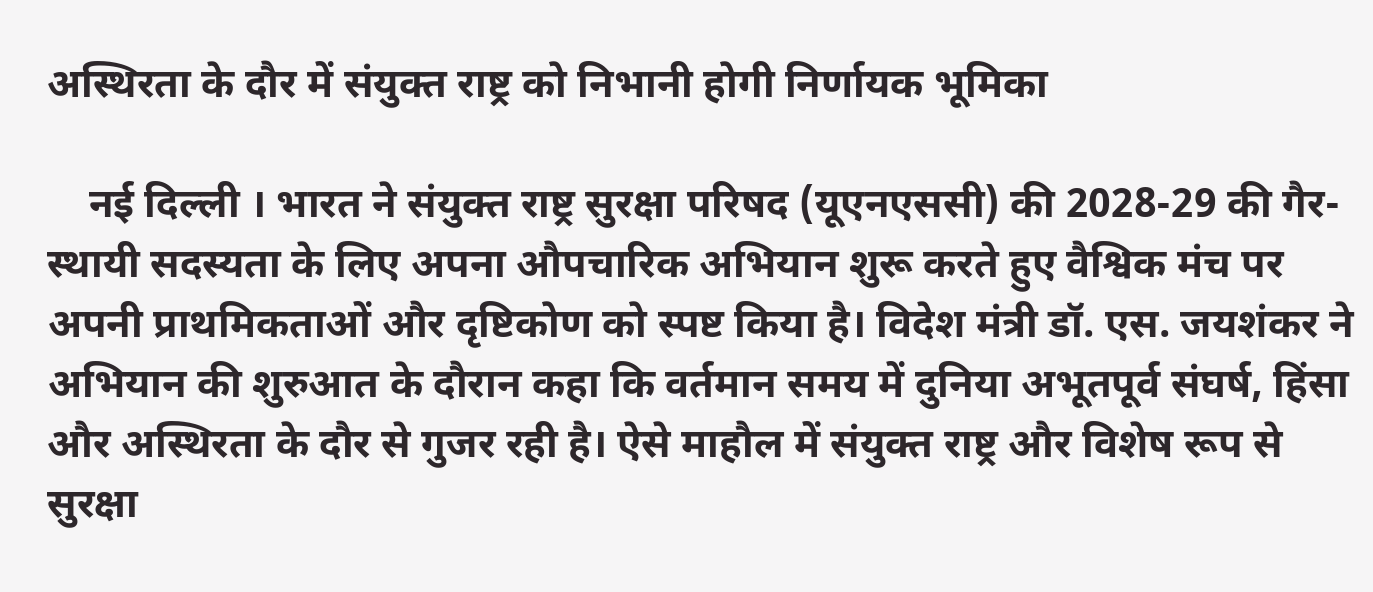अस्थिरता के दौर में संयुक्त राष्ट्र को निभानी होगी निर्णायक भूमिका

    नई दिल्ली । भारत ने संयुक्त राष्ट्र सुरक्षा परिषद (यूएनएससी) की 2028-29 की गैर-स्थायी सदस्यता के लिए अपना औपचारिक अभियान शुरू करते हुए वैश्विक मंच पर अपनी प्राथमिकताओं और दृष्टिकोण को स्पष्ट किया है। विदेश मंत्री डॉ. एस. जयशंकर ने अभियान की शुरुआत के दौरान कहा कि वर्तमान समय में दुनिया अभूतपूर्व संघर्ष, हिंसा और अस्थिरता के दौर से गुजर रही है। ऐसे माहौल में संयुक्त राष्ट्र और विशेष रूप से सुरक्षा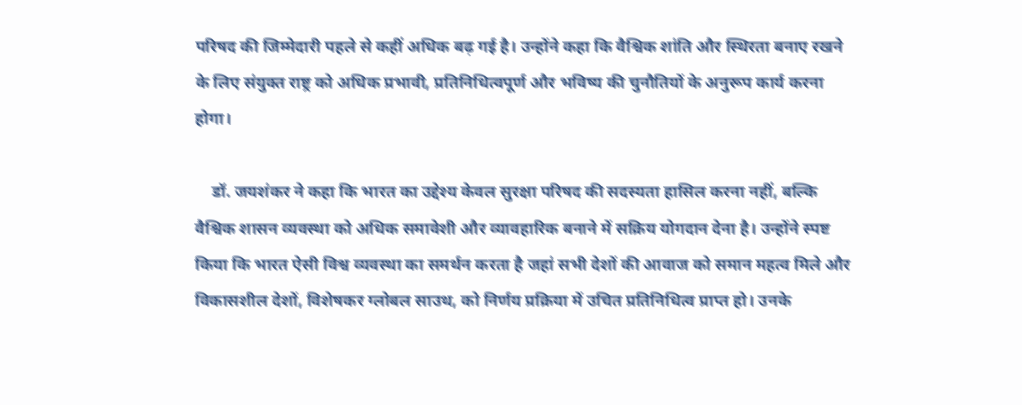परिषद की जिम्मेदारी पहले से कहीं अधिक बढ़ गई है। उन्होंने कहा कि वैश्विक शांति और स्थिरता बनाए रखने के लिए संयुक्त राष्ट्र को अधिक प्रभावी, प्रतिनिधित्वपूर्ण और भविष्य की चुनौतियों के अनुरूप कार्य करना होगा।

    डॉ. जयशंकर ने कहा कि भारत का उद्देश्य केवल सुरक्षा परिषद की सदस्यता हासिल करना नहीं, बल्कि वैश्विक शासन व्यवस्था को अधिक समावेशी और व्यावहारिक बनाने में सक्रिय योगदान देना है। उन्होंने स्पष्ट किया कि भारत ऐसी विश्व व्यवस्था का समर्थन करता है जहां सभी देशों की आवाज को समान महत्व मिले और विकासशील देशों, विशेषकर ग्लोबल साउथ, को निर्णय प्रक्रिया में उचित प्रतिनिधित्व प्राप्त हो। उनके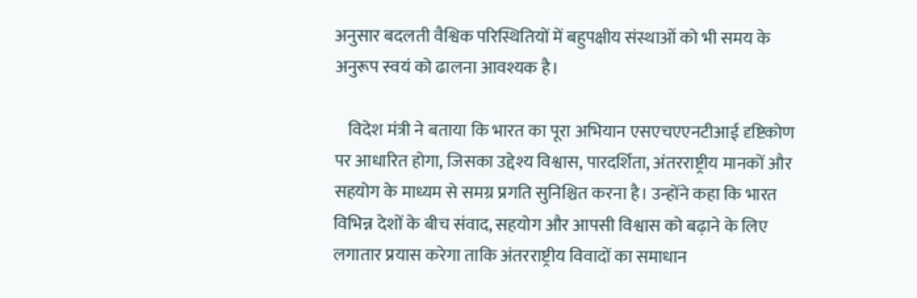अनुसार बदलती वैश्विक परिस्थितियों में बहुपक्षीय संस्थाओं को भी समय के अनुरूप स्वयं को ढालना आवश्यक है।

    विदेश मंत्री ने बताया कि भारत का पूरा अभियान एसएचएएनटीआई दृष्टिकोण पर आधारित होगा, जिसका उद्देश्य विश्वास, पारदर्शिता, अंतरराष्ट्रीय मानकों और सहयोग के माध्यम से समग्र प्रगति सुनिश्चित करना है। उन्होंने कहा कि भारत विभिन्न देशों के बीच संवाद, सहयोग और आपसी विश्वास को बढ़ाने के लिए लगातार प्रयास करेगा ताकि अंतरराष्ट्रीय विवादों का समाधान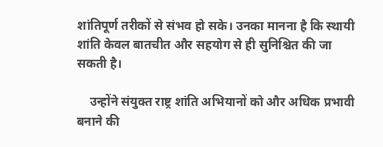शांतिपूर्ण तरीकों से संभव हो सके। उनका मानना है कि स्थायी शांति केवल बातचीत और सहयोग से ही सुनिश्चित की जा सकती है।

    उन्होंने संयुक्त राष्ट्र शांति अभियानों को और अधिक प्रभावी बनाने की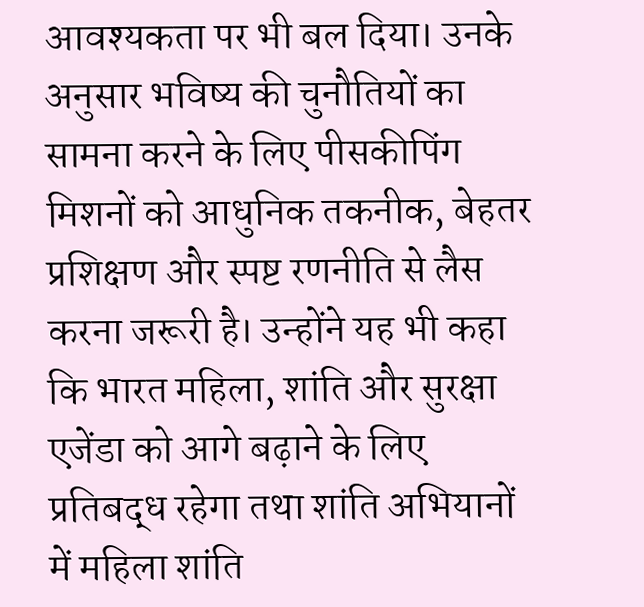आवश्यकता पर भी बल दिया। उनके अनुसार भविष्य की चुनौतियों का सामना करने के लिए पीसकीपिंग मिशनों को आधुनिक तकनीक, बेहतर प्रशिक्षण और स्पष्ट रणनीति से लैस करना जरूरी है। उन्होंने यह भी कहा कि भारत महिला, शांति और सुरक्षा एजेंडा को आगे बढ़ाने के लिए प्रतिबद्ध रहेगा तथा शांति अभियानों में महिला शांति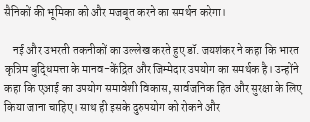सैनिकों की भूमिका को और मजबूत करने का समर्थन करेगा।

    नई और उभरती तकनीकों का उल्लेख करते हुए डॉ. जयशंकर ने कहा कि भारत कृत्रिम बुद्धिमत्ता के मानव-केंद्रित और जिम्मेदार उपयोग का समर्थक है। उन्होंने कहा कि एआई का उपयोग समावेशी विकास, सार्वजनिक हित और सुरक्षा के लिए किया जाना चाहिए। साथ ही इसके दुरुपयोग को रोकने और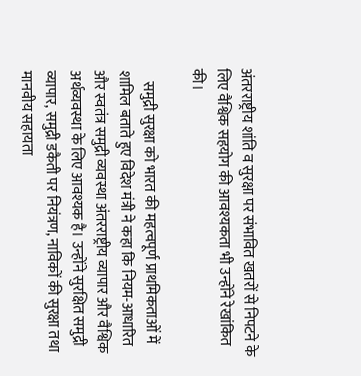अंतरराष्ट्रीय शांति व सुरक्षा पर संभावित खतरों से निपटने के लिए वैश्विक सहयोग की आवश्यकता भी उन्होंने रेखांकित की।

    समुद्री सुरक्षा को भारत की महत्वपूर्ण प्राथमिकताओं में शामिल बताते हुए विदेश मंत्री ने कहा कि नियम-आधारित और स्वतंत्र समुद्री व्यवस्था अंतरराष्ट्रीय व्यापार और वैश्विक अर्थव्यवस्था के लिए आवश्यक है। उन्होंने सुरक्षित समुद्री व्यापार, समुद्री डकैती पर नियंत्रण, नाविकों की सुरक्षा तथा मानवीय सहायता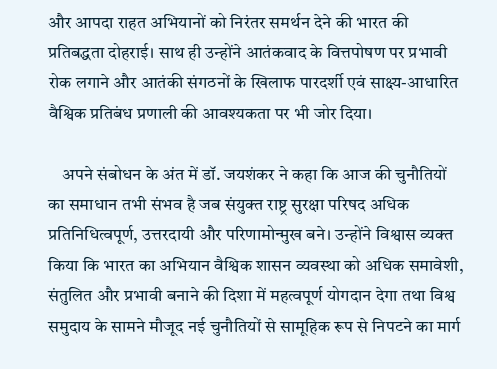और आपदा राहत अभियानों को निरंतर समर्थन देने की भारत की प्रतिबद्धता दोहराई। साथ ही उन्होंने आतंकवाद के वित्तपोषण पर प्रभावी रोक लगाने और आतंकी संगठनों के खिलाफ पारदर्शी एवं साक्ष्य-आधारित वैश्विक प्रतिबंध प्रणाली की आवश्यकता पर भी जोर दिया।

    अपने संबोधन के अंत में डॉ. जयशंकर ने कहा कि आज की चुनौतियों का समाधान तभी संभव है जब संयुक्त राष्ट्र सुरक्षा परिषद अधिक प्रतिनिधित्वपूर्ण, उत्तरदायी और परिणामोन्मुख बने। उन्होंने विश्वास व्यक्त किया कि भारत का अभियान वैश्विक शासन व्यवस्था को अधिक समावेशी, संतुलित और प्रभावी बनाने की दिशा में महत्वपूर्ण योगदान देगा तथा विश्व समुदाय के सामने मौजूद नई चुनौतियों से सामूहिक रूप से निपटने का मार्ग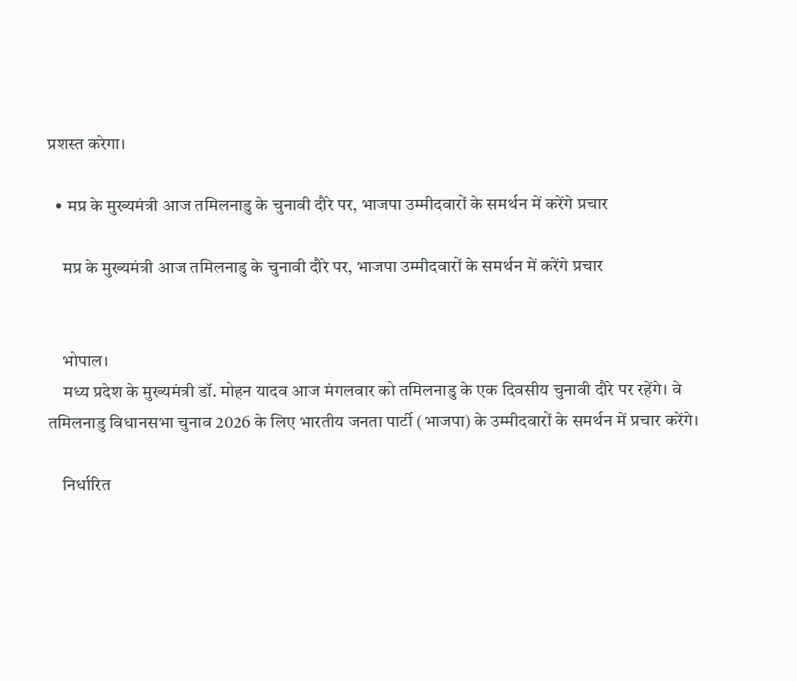प्रशस्त करेगा।

  • मप्र के मुख्यमंत्री आज तमिलनाडु के चुनावी दौरे पर, भाजपा उम्मीदवारों के समर्थन में करेंगे प्रचार

    मप्र के मुख्यमंत्री आज तमिलनाडु के चुनावी दौरे पर, भाजपा उम्मीदवारों के समर्थन में करेंगे प्रचार


    भोपाल।
    मध्य प्रदेश के मुख्यमंत्री डॉ. मोहन यादव आज मंगलवार को तमिलनाडु के एक दिवसीय चुनावी दौरे पर रहेंगे। वे तमिलनाडु विधानसभा चुनाव 2026 के लिए भारतीय जनता पार्टी (भाजपा) के उम्मीदवारों के समर्थन में प्रचार करेंगे।

    निर्धारित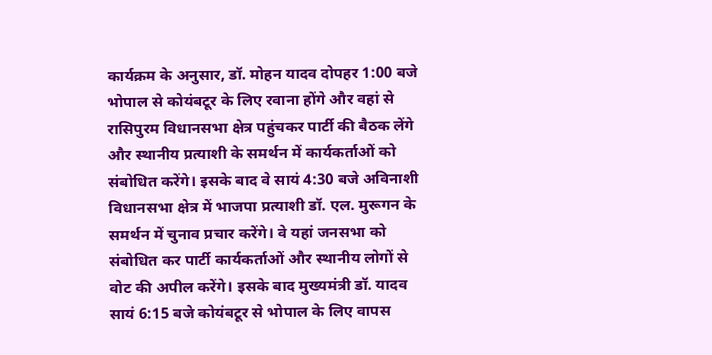कार्यक्रम के अनुसार, डॉ. मोहन यादव दोपहर 1:00 बजे भोपाल से कोयंबटूर के लिए रवाना होंगे और वहां से रासिपुरम विधानसभा क्षेत्र पहुंचकर पार्टी की बैठक लेंगे और स्थानीय प्रत्याशी के समर्थन में कार्यकर्ताओं को संबोधित करेंगे। इसके बाद वे सायं 4:30 बजे अविनाशी विधानसभा क्षेत्र में भाजपा प्रत्याशी डॉ. एल. मुरूगन के समर्थन में चुनाव प्रचार करेंगे। वे यहां जनसभा को संबोधित कर पार्टी कार्यकर्ताओं और स्थानीय लोगों से वोट की अपील करेंगे। इसके बाद मुख्यमंत्री डॉ. यादव सायं 6:15 बजे कोयंबटूर से भोपाल के लिए वापस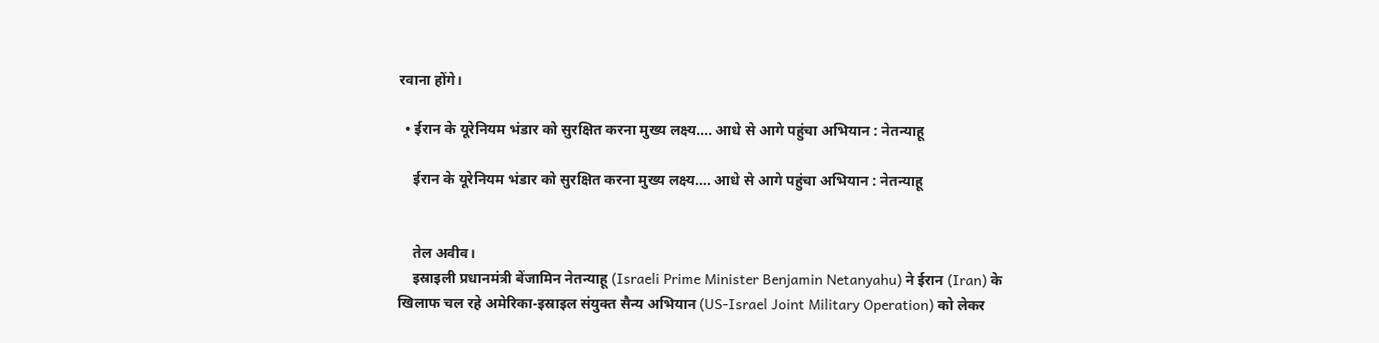रवाना होंगे।

  • ईरान के यूरेनियम भंडार को सुरक्षित करना मुख्य लक्ष्य…. आधे से आगे पहुंचा अभियान : नेतन्याहू

    ईरान के यूरेनियम भंडार को सुरक्षित करना मुख्य लक्ष्य…. आधे से आगे पहुंचा अभियान : नेतन्याहू


    तेल अवीव।
    इस्राइली प्रधानमंत्री बेंजामिन नेतन्याहू (Israeli Prime Minister Benjamin Netanyahu) ने ईरान (Iran) के खिलाफ चल रहे अमेरिका-इस्राइल संयुक्त सैन्य अभियान (US-Israel Joint Military Operation) को लेकर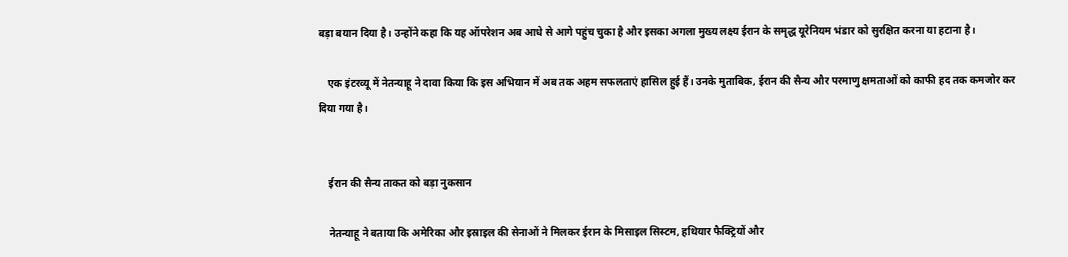बड़ा बयान दिया है। उन्होंने कहा कि यह ऑपरेशन अब आधे से आगे पहुंच चुका है और इसका अगला मुख्य लक्ष्य ईरान के समृद्ध यूरेनियम भंडार को सुरक्षित करना या हटाना है।

    एक इंटरव्यू में नेतन्याहू ने दावा किया कि इस अभियान में अब तक अहम सफलताएं हासिल हुई हैं। उनके मुताबिक, ईरान की सैन्य और परमाणु क्षमताओं को काफी हद तक कमजोर कर दिया गया है।


    ईरान की सैन्य ताकत को बड़ा नुकसान

    नेतन्याहू ने बताया कि अमेरिका और इस्राइल की सेनाओं ने मिलकर ईरान के मिसाइल सिस्टम, हथियार फैक्ट्रियों और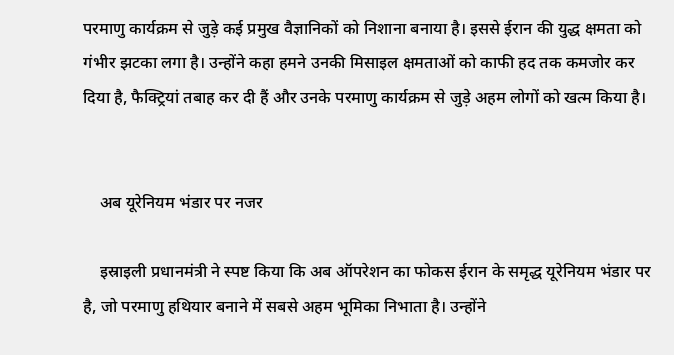परमाणु कार्यक्रम से जुड़े कई प्रमुख वैज्ञानिकों को निशाना बनाया है। इससे ईरान की युद्ध क्षमता को गंभीर झटका लगा है। उन्होंने कहा हमने उनकी मिसाइल क्षमताओं को काफी हद तक कमजोर कर दिया है, फैक्ट्रियां तबाह कर दी हैं और उनके परमाणु कार्यक्रम से जुड़े अहम लोगों को खत्म किया है।


    अब यूरेनियम भंडार पर नजर

    इस्राइली प्रधानमंत्री ने स्पष्ट किया कि अब ऑपरेशन का फोकस ईरान के समृद्ध यूरेनियम भंडार पर है, जो परमाणु हथियार बनाने में सबसे अहम भूमिका निभाता है। उन्होंने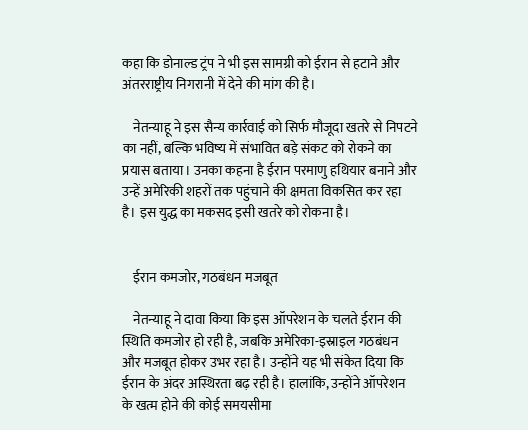कहा कि डोनाल्ड ट्रंप ने भी इस सामग्री को ईरान से हटाने और अंतरराष्ट्रीय निगरानी में देने की मांग की है।

    नेतन्याहू ने इस सैन्य कार्रवाई को सिर्फ मौजूदा खतरे से निपटने का नहीं, बल्कि भविष्य में संभावित बड़े संकट को रोकने का प्रयास बताया। उनका कहना है ईरान परमाणु हथियार बनाने और उन्हें अमेरिकी शहरों तक पहुंचाने की क्षमता विकसित कर रहा है। इस युद्ध का मकसद इसी खतरे को रोकना है।


    ईरान कमजोर, गठबंधन मजबूत

    नेतन्याहू ने दावा किया कि इस ऑपरेशन के चलते ईरान की स्थिति कमजोर हो रही है, जबकि अमेरिका-इस्राइल गठबंधन और मजबूत होकर उभर रहा है। उन्होंने यह भी संकेत दिया कि ईरान के अंदर अस्थिरता बढ़ रही है। हालांकि, उन्होंने ऑपरेशन के खत्म होने की कोई समयसीमा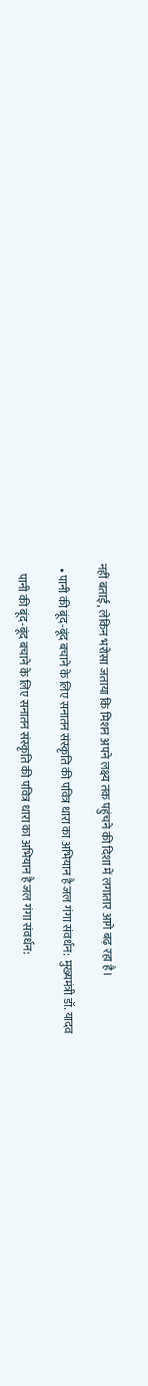नहीं बताई, लेकिन भरोसा जताया कि मिशन अपने लक्ष्य तक पहुंचने की दिशा में लगातार आगे बढ़ रहा है।

  • पानी की बूंद-बूंद बचाने के लिए सनातन संस्कृति की पवित्र धारा का अभियान है जल गंगा संवर्धन: मुख्यमंत्री डॉ. यादव

    पानी की बूंद-बूंद बचाने के लिए सनातन संस्कृति की पवित्र धारा का अभियान है जल गंगा संवर्धन: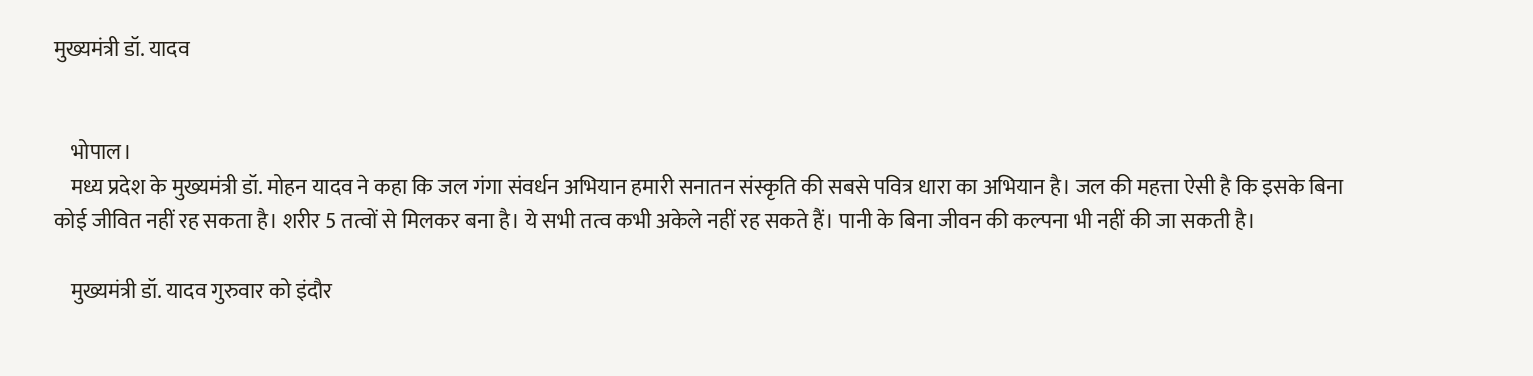मुख्यमंत्री डॉ. यादव


    भोपाल।
    मध्य प्रदेश के मुख्यमंत्री डॉ. मोहन यादव ने कहा कि जल गंगा संवर्धन अभियान हमारी सनातन संस्कृति की सबसे पवित्र धारा का अभियान है। जल की महत्ता ऐसी है कि इसके बिना कोई जीवित नहीं रह सकता है। शरीर 5 तत्वों से मिलकर बना है। ये सभी तत्व कभी अकेले नहीं रह सकते हैं। पानी के बिना जीवन की कल्पना भी नहीं की जा सकती है।

    मुख्यमंत्री डॉ. यादव गुरुवार को इंदौर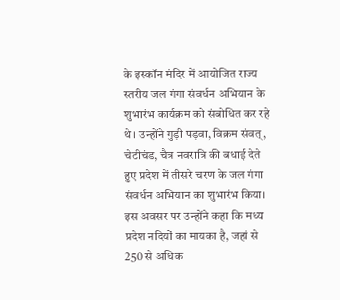के इस्कॉन मंदिर में आयोजित राज्य स्तरीय जल गंगा संवर्धन अभियान के शुभारंभ कार्यक्रम को संबोधित कर रहे थे। उन्होंने गुड़ी पड़वा, विक्रम संवत्, चेटीचंड, चैत्र नवरात्रि की बधाई देते हुए प्रदेश में तीसरे चरण के जल गंगा संवर्धन अभियान का शुभारंभ किया। इस अवसर पर उन्होंने कहा कि मध्य प्रदेश नदियों का मायका है, जहां से 250 से अधिक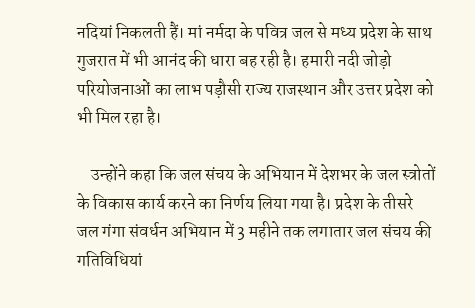नदियां निकलती हैं। मां नर्मदा के पवित्र जल से मध्य प्रदेश के साथ गुजरात में भी आनंद की धारा बह रही है। हमारी नदी जोड़ो परियोजनाओं का लाभ पड़ौसी राज्य राजस्थान और उत्तर प्रदेश को भी मिल रहा है।

    उन्होंने कहा कि जल संचय के अभियान में देशभर के जल स्त्रोतों के विकास कार्य करने का निर्णय लिया गया है। प्रदेश के तीसरे जल गंगा संवर्धन अभियान में 3 महीने तक लगातार जल संचय की गतिविधियां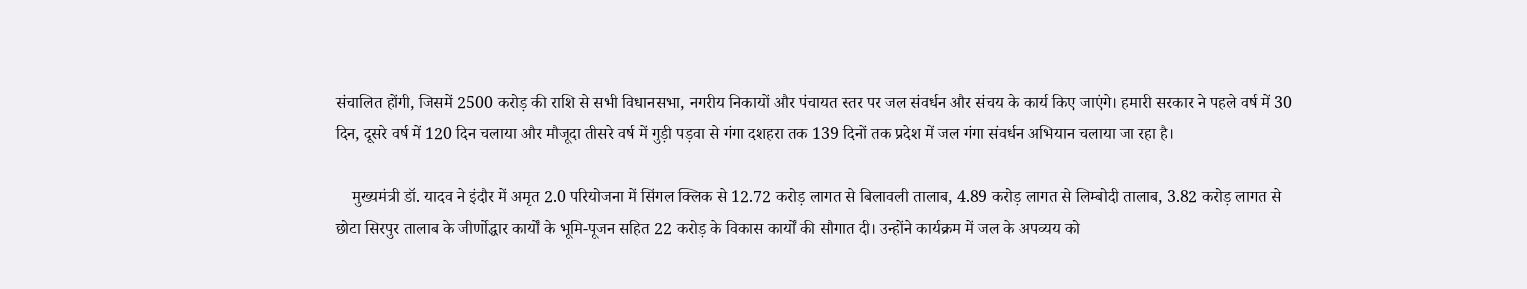संचालित होंगी, जिसमें 2500 करोड़ की राशि से सभी विधानसभा, नगरीय निकायों और पंचायत स्तर पर जल संवर्धन और संचय के कार्य किए जाएंगे। हमारी सरकार ने पहले वर्ष में 30 दिन, दूसरे वर्ष में 120 दिन चलाया और मौजूदा तीसरे वर्ष में गुड़ी पड़वा से गंगा दशहरा तक 139 दिनों तक प्रदेश में जल गंगा संवर्धन अभियान चलाया जा रहा है।

    मुख्यमंत्री डॉ. यादव ने इंदौर में अमृत 2.0 परियोजना में सिंगल क्लिक से 12.72 करोड़ लागत से बिलावली तालाब, 4.89 करोड़ लागत से लिम्बोदी तालाब, 3.82 करोड़ लागत से छोटा सिरपुर तालाब के जीर्णोद्धार कार्यों के भूमि-पूजन सहित 22 करोड़ के विकास कार्यों की सौगात दी। उन्होंने कार्यक्रम में जल के अपव्यय को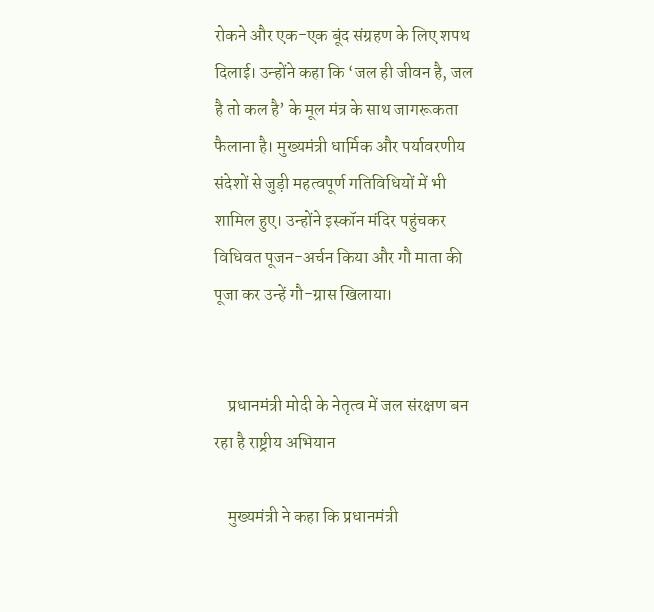रोकने और एक-एक बूंद संग्रहण के लिए शपथ दिलाई। उन्होंने कहा कि ‘जल ही जीवन है, जल है तो कल है’ के मूल मंत्र के साथ जागरूकता फैलाना है। मुख्यमंत्री धार्मिक और पर्यावरणीय संदेशों से जुड़ी महत्वपूर्ण गतिविधियों में भी शामिल हुए। उन्होंने इस्कॉन मंदिर पहुंचकर विधिवत पूजन-अर्चन किया और गौ माता की पूजा कर उन्हें गौ-ग्रास खिलाया।


    प्रधानमंत्री मोदी के नेतृत्व में जल संरक्षण बन रहा है राष्ट्रीय अभियान

    मुख्यमंत्री ने कहा कि प्रधानमंत्री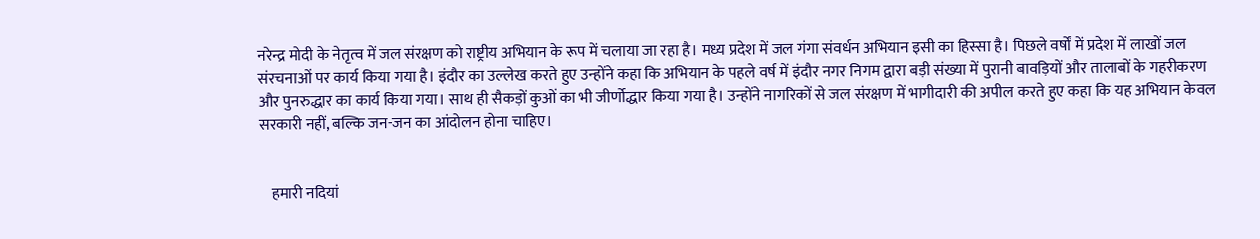नरेन्द्र मोदी के नेतृत्व में जल संरक्षण को राष्ट्रीय अभियान के रूप में चलाया जा रहा है। मध्य प्रदेश में जल गंगा संवर्धन अभियान इसी का हिस्सा है। पिछले वर्षों में प्रदेश में लाखों जल संरचनाओं पर कार्य किया गया है। इंदौर का उल्लेख करते हुए उन्होंने कहा कि अभियान के पहले वर्ष में इंदौर नगर निगम द्वारा बड़ी संख्या में पुरानी बावड़ियों और तालाबों के गहरीकरण और पुनरुद्धार का कार्य किया गया। साथ ही सैकड़ों कुओं का भी जीर्णोद्धार किया गया है। उन्होंने नागरिकों से जल संरक्षण में भागीदारी की अपील करते हुए कहा कि यह अभियान केवल सरकारी नहीं, बल्कि जन-जन का आंदोलन होना चाहिए।


    हमारी नदियां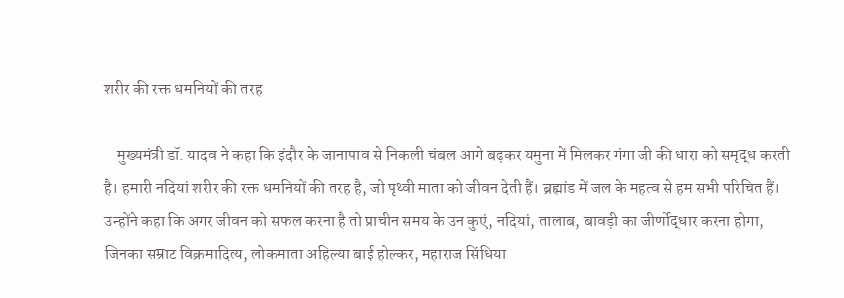शरीर की रक्त धमनियों की तरह

    मुख्यमंत्री डॉ. यादव ने कहा कि इंदौर के जानापाव से निकली चंबल आगे बढ़कर यमुना में मिलकर गंगा जी की धारा को समृद्ध करती है। हमारी नदियां शरीर की रक्त धमनियों की तरह है, जो पृथ्वी माता को जीवन देती हैं। ब्रह्मांड में जल के महत्व से हम सभी परिचित हैं। उन्होंने कहा कि अगर जीवन को सफल करना है तो प्राचीन समय के उन कुएं, नदियां, तालाब, बावड़ी का जीर्णोद्धार करना होगा, जिनका सम्राट विक्रमादित्य, लोकमाता अहिल्या बाई होल्कर, महाराज सिंधिया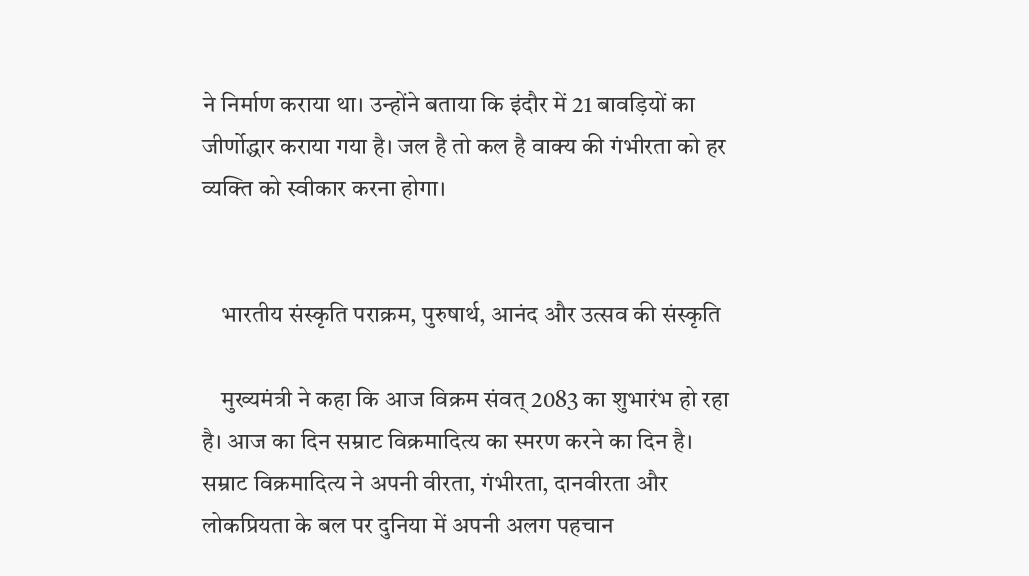ने निर्माण कराया था। उन्होंने बताया कि इंदौर में 21 बावड़ियों का जीर्णोद्धार कराया गया है। जल है तो कल है वाक्य की गंभीरता को हर व्यक्ति को स्वीकार करना होगा।


    भारतीय संस्कृति पराक्रम, पुरुषार्थ, आनंद और उत्सव की संस्कृति

    मुख्यमंत्री ने कहा कि आज विक्रम संवत् 2083 का शुभारंभ हो रहा है। आज का दिन सम्राट विक्रमादित्य का स्मरण करने का दिन है। सम्राट विक्रमादित्य ने अपनी वीरता, गंभीरता, दानवीरता और लोकप्रियता के बल पर दुनिया में अपनी अलग पहचान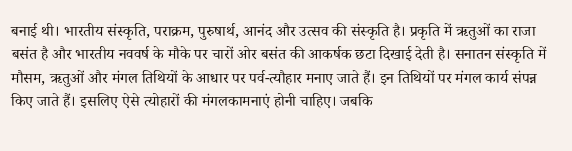बनाई थी। भारतीय संस्कृति, पराक्रम, पुरुषार्थ, आनंद और उत्सव की संस्कृति है। प्रकृति में ऋतुओं का राजा बसंत है और भारतीय नववर्ष के मौके पर चारों ओर बसंत की आकर्षक छटा दिखाई देती है। सनातन संस्कृति में मौसम, ऋतुओं और मंगल तिथियों के आधार पर पर्व-त्यौहार मनाए जाते हैं। इन तिथियों पर मंगल कार्य संपन्न किए जाते हैं। इसलिए ऐसे त्योहारों की मंगलकामनाएं होनी चाहिए। जबकि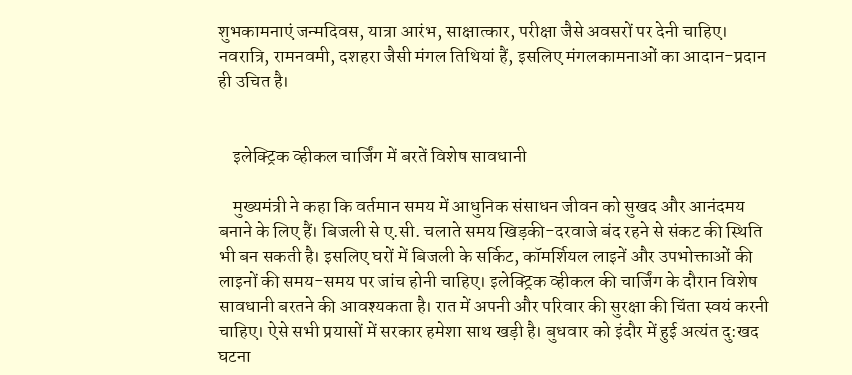शुभकामनाएं जन्मदिवस, यात्रा आरंभ, साक्षात्कार, परीक्षा जैसे अवसरों पर देनी चाहिए। नवरात्रि, रामनवमी, दशहरा जैसी मंगल तिथियां हैं, इसलिए मंगलकामनाओं का आदान-प्रदान ही उचित है।


    इलेक्ट्रिक व्हीकल चार्जिंग में बरतें विशेष सावधानी

    मुख्यमंत्री ने कहा कि वर्तमान समय में आधुनिक संसाधन जीवन को सुखद और आनंदमय बनाने के लिए हैं। बिजली से ए.सी. चलाते समय खिड़की-दरवाजे बंद रहने से संकट की स्थिति भी बन सकती है। इसलिए घरों में बिजली के सर्किट, कॉमर्शियल लाइनें और उपभोक्ताओं की लाइनों की समय-समय पर जांच होनी चाहिए। इलेक्ट्रिक व्हीकल की चार्जिंग के दौरान विशेष सावधानी बरतने की आवश्यकता है। रात में अपनी और परिवार की सुरक्षा की चिंता स्वयं करनी चाहिए। ऐसे सभी प्रयासों में सरकार हमेशा साथ खड़ी है। बुधवार को इंदौर में हुई अत्यंत दु:खद घटना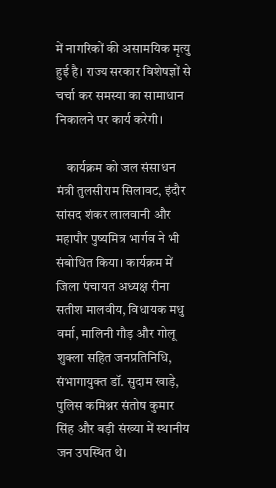में नागरिकों की असामयिक मृत्यु हुई है। राज्य सरकार विशेषज्ञों से चर्चा कर समस्या का सामाधान निकालने पर कार्य करेगी।

    कार्यक्रम को जल संसाधन मंत्री तुलसीराम सिलावट, इंदौर सांसद शंकर लालवानी और महापौर पुष्यमित्र भार्गव ने भी संबोधित किया। कार्यक्रम में जिला पंचायत अध्यक्ष रीना सतीश मालवीय, विधायक मधु वर्मा, मालिनी गौड़ और गोलू शुक्ला सहित जनप्रतिनिधि, संभागायुक्त डॉ. सुदाम खाड़े, पुलिस कमिश्नर संतोष कुमार सिंह और बड़ी संख्या में स्थानीय जन उपस्थित थे।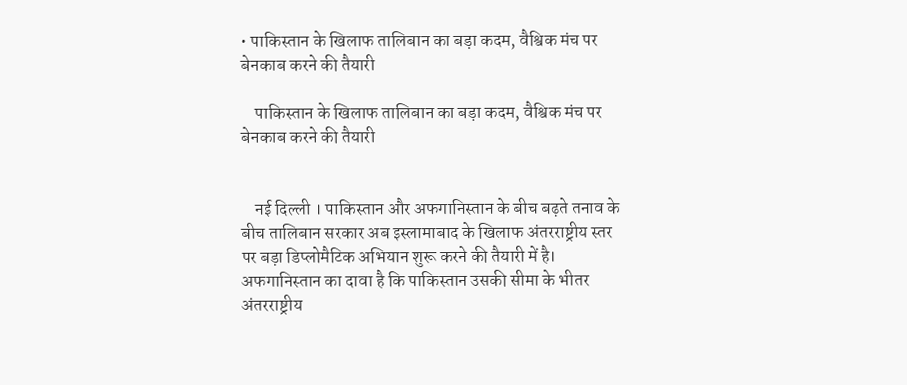• पाकिस्तान के खिलाफ तालिबान का बड़ा कदम, वैश्विक मंच पर बेनकाब करने की तैयारी

    पाकिस्तान के खिलाफ तालिबान का बड़ा कदम, वैश्विक मंच पर बेनकाब करने की तैयारी


    नई दिल्‍ली । पाकिस्तान और अफगानिस्तान के बीच बढ़ते तनाव के बीच तालिबान सरकार अब इस्लामाबाद के खिलाफ अंतरराष्ट्रीय स्तर पर बड़ा डिप्लोमैटिक अभियान शुरू करने की तैयारी में है। अफगानिस्तान का दावा है कि पाकिस्तान उसकी सीमा के भीतर अंतरराष्ट्रीय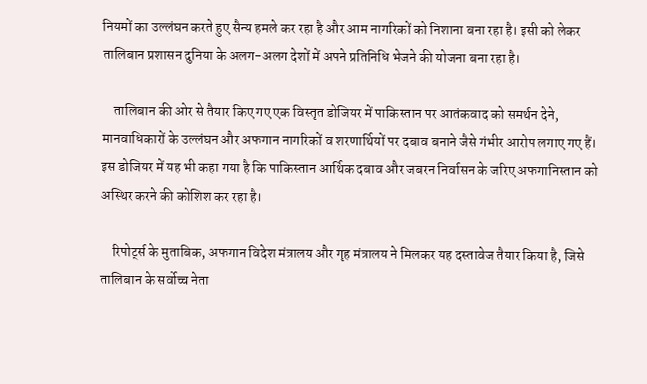नियमों का उल्लंघन करते हुए सैन्य हमले कर रहा है और आम नागरिकों को निशाना बना रहा है। इसी को लेकर तालिबान प्रशासन दुनिया के अलग-अलग देशों में अपने प्रतिनिधि भेजने की योजना बना रहा है।

    तालिबान की ओर से तैयार किए गए एक विस्तृत डोजियर में पाकिस्तान पर आतंकवाद को समर्थन देने, मानवाधिकारों के उल्लंघन और अफगान नागरिकों व शरणार्थियों पर दबाव बनाने जैसे गंभीर आरोप लगाए गए हैं। इस डोजियर में यह भी कहा गया है कि पाकिस्तान आर्थिक दबाव और जबरन निर्वासन के जरिए अफगानिस्तान को अस्थिर करने की कोशिश कर रहा है।

    रिपोर्ट्स के मुताबिक, अफगान विदेश मंत्रालय और गृह मंत्रालय ने मिलकर यह दस्तावेज तैयार किया है, जिसे तालिबान के सर्वोच्च नेता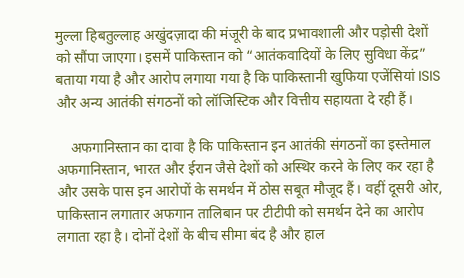मुल्ला हिबतुल्लाह अखुंदज़ादा की मंजूरी के बाद प्रभावशाली और पड़ोसी देशों को सौंपा जाएगा। इसमें पाकिस्तान को “आतंकवादियों के लिए सुविधा केंद्र” बताया गया है और आरोप लगाया गया है कि पाकिस्तानी खुफिया एजेंसियां ISIS और अन्य आतंकी संगठनों को लॉजिस्टिक और वित्तीय सहायता दे रही हैं।

    अफगानिस्तान का दावा है कि पाकिस्तान इन आतंकी संगठनों का इस्तेमाल अफगानिस्तान, भारत और ईरान जैसे देशों को अस्थिर करने के लिए कर रहा है और उसके पास इन आरोपों के समर्थन में ठोस सबूत मौजूद हैं। वहीं दूसरी ओर, पाकिस्तान लगातार अफगान तालिबान पर टीटीपी को समर्थन देने का आरोप लगाता रहा है। दोनों देशों के बीच सीमा बंद है और हाल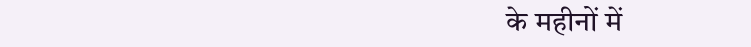के महीनों में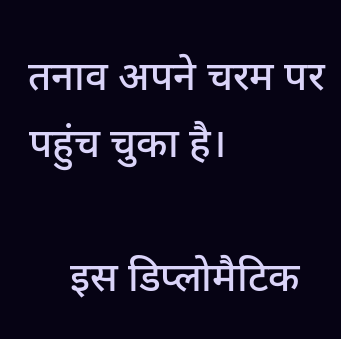तनाव अपने चरम पर पहुंच चुका है।

    इस डिप्लोमैटिक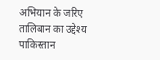अभियान के जरिए तालिबान का उद्देश्य पाकिस्तान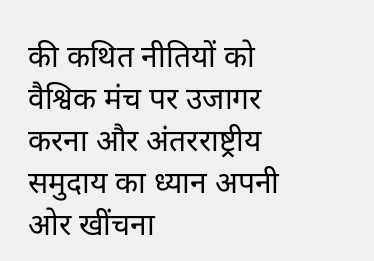की कथित नीतियों को वैश्विक मंच पर उजागर करना और अंतरराष्ट्रीय समुदाय का ध्यान अपनी ओर खींचना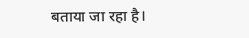बताया जा रहा है।